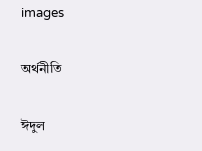images

অর্থনীতি

ঈদুল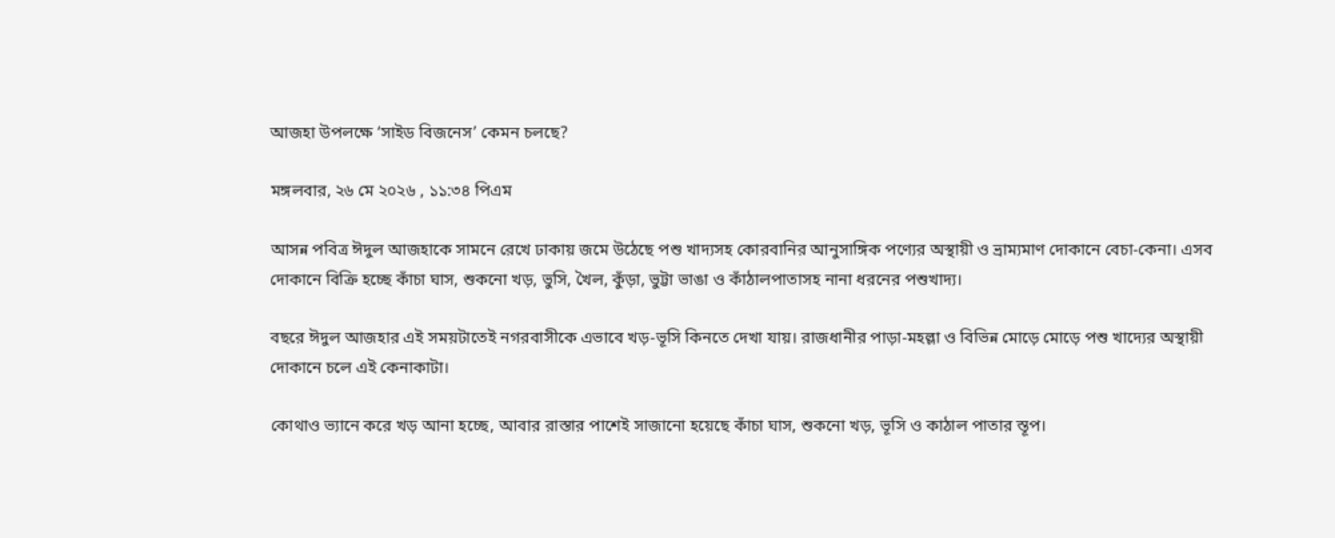আজহা উপলক্ষে ‘সাইড বিজনেস’ কেমন চলছে?

মঙ্গলবার, ২৬ মে ২০২৬ , ১১:৩৪ পিএম

আসন্ন পবিত্র ঈদুল আজহাকে সামনে রেখে ঢাকায় জমে উঠেছে পশু খাদ্যসহ কোরবানির আনুসাঙ্গিক পণ্যের অস্থায়ী ও ভ্রাম্যমাণ দোকানে বেচা-কেনা। এসব দোকানে বিক্রি হচ্ছে কাঁচা ঘাস, শুকনো খড়, ভুসি, খৈল, কুঁড়া, ভুট্টা ভাঙা ও কাঁঠালপাতাসহ নানা ধরনের পশুখাদ্য।

বছরে ঈদুল আজহার এই সময়টাতেই নগরবাসীকে এভাবে খড়-ভূসি কিনতে দেখা যায়। রাজধানীর পাড়া-মহল্লা ও বিভিন্ন মোড়ে মোড়ে পশু খাদ্যের অস্থায়ী দোকানে চলে এই কেনাকাটা।

কোথাও ভ্যানে করে খড় আনা হচ্ছে, আবার রাস্তার পাশেই সাজানো হয়েছে কাঁচা ঘাস, শুকনো খড়, ভূসি ও কাঠাল পাতার স্তূপ।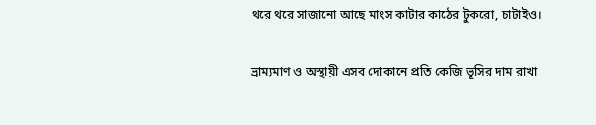থরে থরে সাজানো আছে মাংস কাটার কাঠের টুকরো, চাটাইও।

ভ্রাম্যমাণ ও অস্থায়ী এসব দোকানে প্রতি কেজি ভূসির দাম রাখা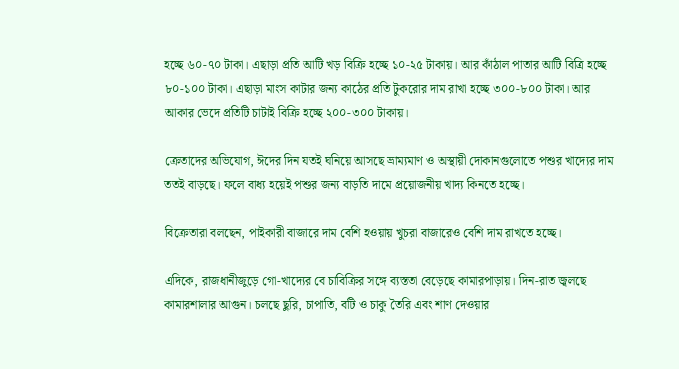হচ্ছে ৬০-৭০ টাকা। এছাড়া প্রতি আটি খড় বিক্রি হচ্ছে ১০-২৫ টাকায়। আর কাঁঠাল পাতার আটি বিত্রি হচ্ছে ৮০-১০০ টাকা। এছাড়া মাংস কাটার জন্য কাঠের প্রতি টুকরোর দাম রাখা হচ্ছে ৩০০-৮০০ টাকা। আর আকার ভেদে প্রতিটি চাটাই বিক্রি হচ্ছে ২০০-৩০০ টাকায়।

ক্রেতাদের অভিযোগ, ঈদের দিন যতই ঘনিয়ে আসছে ভ্রাম্যমাণ ও অস্থায়ী দোকানগুলোতে পশুর খাদ্যের দাম ততই বাড়ছে। ফলে বাধ্য হয়েই পশুর জন্য বাড়তি দামে প্রয়োজনীয় খাদ্য কিনতে হচ্ছে।

বিক্রেতারা বলছেন, পাইকারী বাজারে দাম বেশি হওয়ায় খুচরা বাজারেও বেশি দাম রাখতে হচ্ছে।

এদিকে, রাজধানীজুড়ে গো-খাদ্যের বে চাবিক্রির সঙ্গে ব্যস্ততা বেড়েছে কামারপাড়ায়। দিন-রাত জ্বলছে কামারশালার আগুন। চলছে ছুরি, চাপাতি, বটি ও চাকু তৈরি এবং শাণ দেওয়ার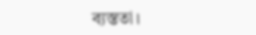ব্যস্ততা।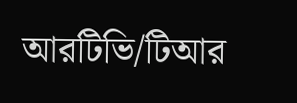আরটিভি/টিআর